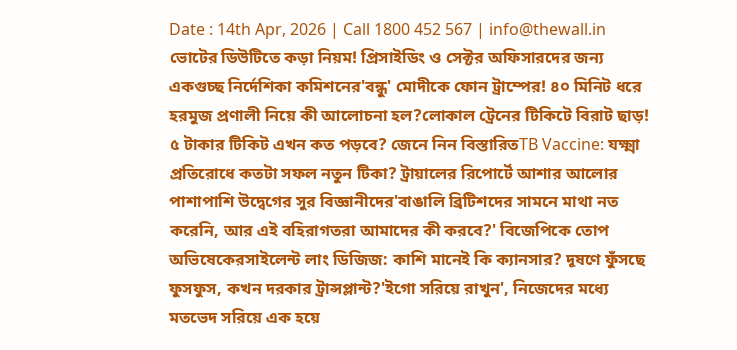Date : 14th Apr, 2026 | Call 1800 452 567 | info@thewall.in
ভোটের ডিউটিতে কড়া নিয়ম! প্রিসাইডিং ও সেক্টর অফিসারদের জন্য একগুচ্ছ নির্দেশিকা কমিশনের'বন্ধু' মোদীকে ফোন ট্রাম্পের! ৪০ মিনিট ধরে হরমুজ প্রণালী নিয়ে কী আলোচনা হল?লোকাল ট্রেনের টিকিটে বিরাট ছাড়! ৫ টাকার টিকিট এখন কত পড়বে? জেনে নিন বিস্তারিতTB Vaccine: যক্ষ্মা প্রতিরোধে কতটা সফল নতুন টিকা? ট্রায়ালের রিপোর্টে আশার আলোর পাশাপাশি উদ্বেগের সুর বিজ্ঞানীদের'বাঙালি ব্রিটিশদের সামনে মাথা নত করেনি, আর এই বহিরাগতরা আমাদের কী করবে?' বিজেপিকে তোপ অভিষেকেরসাইলেন্ট লাং ডিজিজ: কাশি মানেই কি ক্যানসার? দূষণে ফুঁসছে ফুসফুস, কখন দরকার ট্রান্সপ্লান্ট?'ইগো সরিয়ে রাখুন', নিজেদের মধ্যে মতভেদ সরিয়ে এক হয়ে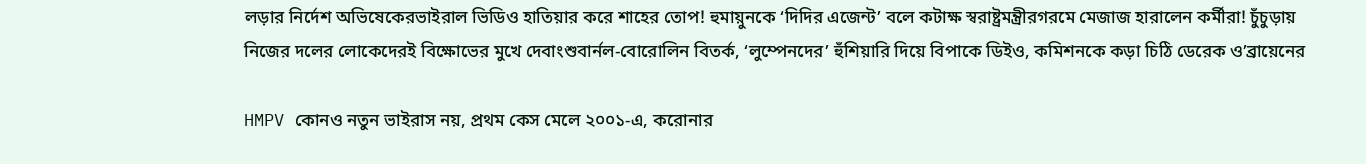লড়ার নির্দেশ অভিষেকেরভাইরাল ভিডিও হাতিয়ার করে শাহের তোপ! হুমায়ুনকে ‘দিদির এজেন্ট’ বলে কটাক্ষ স্বরাষ্ট্রমন্ত্রীরগরমে মেজাজ হারালেন কর্মীরা! চুঁচুড়ায় নিজের দলের লোকেদেরই বিক্ষোভের মুখে দেবাংশুবার্নল-বোরোলিন বিতর্ক, ‘লুম্পেনদের’ হুঁশিয়ারি দিয়ে বিপাকে ডিইও, কমিশনকে কড়া চিঠি ডেরেক ও’ব্রায়েনের

HMPV কোনও নতুন ভাইরাস নয়, প্রথম কেস মেলে ২০০১-এ, করোনার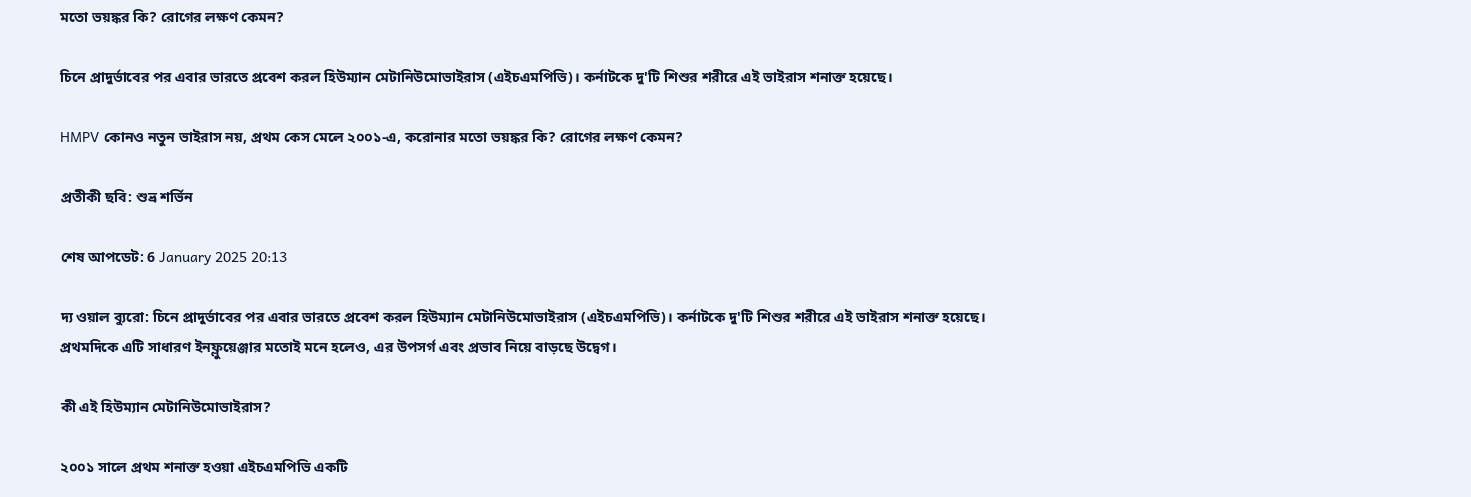মতো ভয়ঙ্কর কি? রোগের লক্ষণ কেমন?

চিনে প্রাদুর্ভাবের পর এবার ভারতে প্রবেশ করল হিউম্যান মেটানিউমোভাইরাস (এইচএমপিভি)। কর্নাটকে দু'টি শিশুর শরীরে এই ভাইরাস শনাক্ত হয়েছে।

HMPV কোনও নতুন ভাইরাস নয়, প্রথম কেস মেলে ২০০১-এ, করোনার মতো ভয়ঙ্কর কি? রোগের লক্ষণ কেমন?

প্রতীকী ছবি: শুভ্র শর্ভিন

শেষ আপডেট: 6 January 2025 20:13

দ্য ওয়াল ব্যুরো: চিনে প্রাদুর্ভাবের পর এবার ভারতে প্রবেশ করল হিউম্যান মেটানিউমোভাইরাস (এইচএমপিভি)। কর্নাটকে দু'টি শিশুর শরীরে এই ভাইরাস শনাক্ত হয়েছে। প্রথমদিকে এটি সাধারণ ইনফ্লুয়েঞ্জার মতোই মনে হলেও, এর উপসর্গ এবং প্রভাব নিয়ে বাড়ছে উদ্বেগ।

কী এই হিউম্যান মেটানিউমোভাইরাস?

২০০১ সালে প্রথম শনাক্ত হওয়া এইচএমপিভি একটি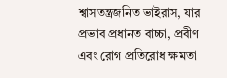শ্বাসতন্ত্রজনিত ভাইরাস, যার প্রভাব প্রধানত বাচ্চা, প্রবীণ এবং রোগ প্রতিরোধ ক্ষমতা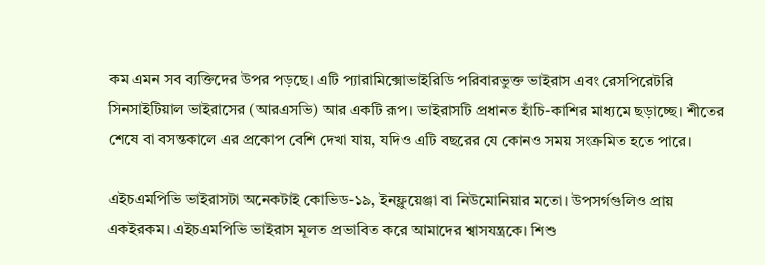কম এমন সব ব্যক্তিদের উপর পড়ছে। এটি প্যারামিক্সোভাইরিডি পরিবারভুক্ত ভাইরাস এবং রেসপিরেটরি সিনসাইটিয়াল ভাইরাসের (আরএসভি) আর একটি রূপ। ভাইরাসটি প্রধানত হাঁচি-কাশির মাধ্যমে ছড়াচ্ছে। শীতের শেষে বা বসন্তকালে এর প্রকোপ বেশি দেখা যায়, যদিও এটি বছরের যে কোনও সময় সংক্রমিত হতে পারে।

এইচএমপিভি ভাইরাসটা অনেকটাই কোভিড-১৯, ইনফ্লুয়েঞ্জা বা নিউমোনিয়ার মতো। উপসর্গগুলিও প্রায় একইরকম। এইচএমপিভি ভাইরাস মূলত প্রভাবিত করে আমাদের শ্বাসযন্ত্রকে। শিশু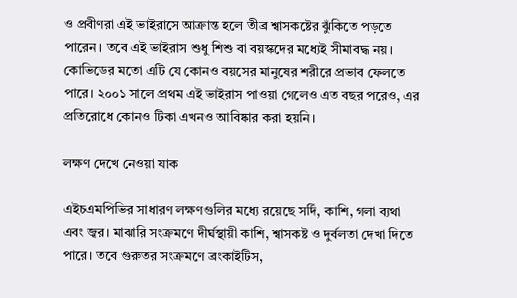ও প্রবীণরা এই ভাইরাসে আক্রান্ত হলে তীব্র শ্বাসকষ্টের ঝুঁকিতে পড়তে পারেন। তবে এই ভাইরাস শুধু শিশু বা বয়স্কদের মধ্যেই সীমাবদ্ধ নয়। কোভিডের মতো এটি যে কোনও বয়সের মানুষের শরীরে প্রভাব ফেলতে পারে। ২০০১ সালে প্রথম এই ভাইরাস পাওয়া গেলেও এত বছর পরেও, এর প্রতিরোধে কোনও টিকা এখনও আবিষ্কার করা হয়নি।

লক্ষণ দেখে নেওয়া যাক

এইচএমপিভির সাধারণ লক্ষণগুলির মধ্যে রয়েছে সর্দি, কাশি, গলা ব্যথা এবং জ্বর। মাঝারি সংক্রমণে দীর্ঘস্থায়ী কাশি, শ্বাসকষ্ট ও দুর্বলতা দেখা দিতে পারে। তবে গুরুতর সংক্রমণে ব্রংকাইটিস,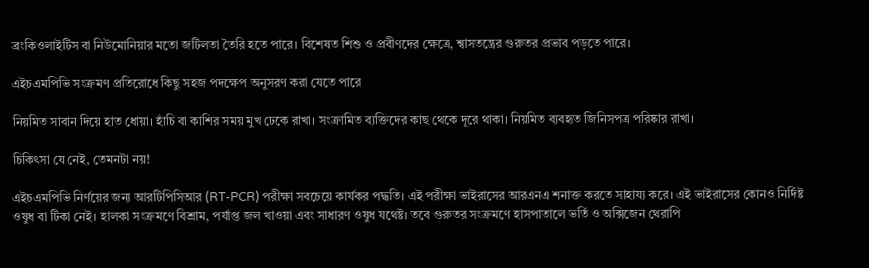ব্রংকিওলাইটিস বা নিউমোনিয়ার মতো জটিলতা তৈরি হতে পারে। বিশেষত শিশু ও প্রবীণদের ক্ষেত্রে, শ্বাসতন্ত্রের গুরুতর প্রভাব পড়তে পারে।

এইচএমপিভি সংক্রমণ প্রতিরোধে কিছু সহজ পদক্ষেপ অনুসরণ করা যেতে পারে

নিয়মিত সাবান দিয়ে হাত ধোয়া। হাঁচি বা কাশির সময় মুখ ঢেকে রাখা। সংক্রামিত ব্যক্তিদের কাছ থেকে দূরে থাকা। নিয়মিত ব্যবহৃত জিনিসপত্র পরিষ্কার রাখা।

চিকিৎসা যে নেই, তেমনটা নয়!

এইচএমপিভি নির্ণয়ের জন্য আরটিপিসিআর (RT-PCR) পরীক্ষা সবচেয়ে কার্যকর পদ্ধতি। এই পরীক্ষা ভাইরাসের আরএনএ শনাক্ত করতে সাহায্য করে। এই ভাইরাসের কোনও নির্দিষ্ট ওষুধ বা টিকা নেই। হালকা সংক্রমণে বিশ্রাম, পর্যাপ্ত জল খাওয়া এবং সাধারণ ওষুধ যথেষ্ট। তবে গুরুতর সংক্রমণে হাসপাতালে ভর্তি ও অক্সিজেন থেরাপি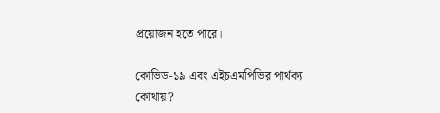প্রয়োজন হতে পারে।

কোভিড-১৯ এবং এইচএমপিভির পার্থক্য কোথায়?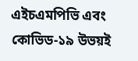এইচএমপিভি এবং কোভিড-১৯ উভয়ই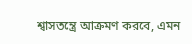শ্বাসতন্ত্রে আক্রমণ করবে, এমন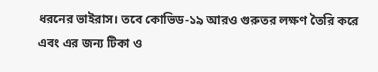ধরনের ভাইরাস। তবে কোভিড-১৯ আরও গুরুতর লক্ষণ তৈরি করে এবং এর জন্য টিকা ও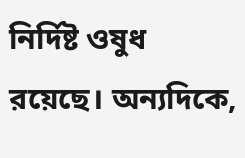নির্দিষ্ট ওষুধ রয়েছে। অন্যদিকে,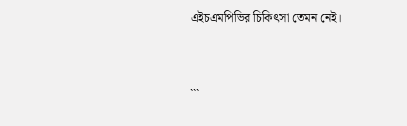এইচএমপিভির চিকিৎসা তেমন নেই।


```